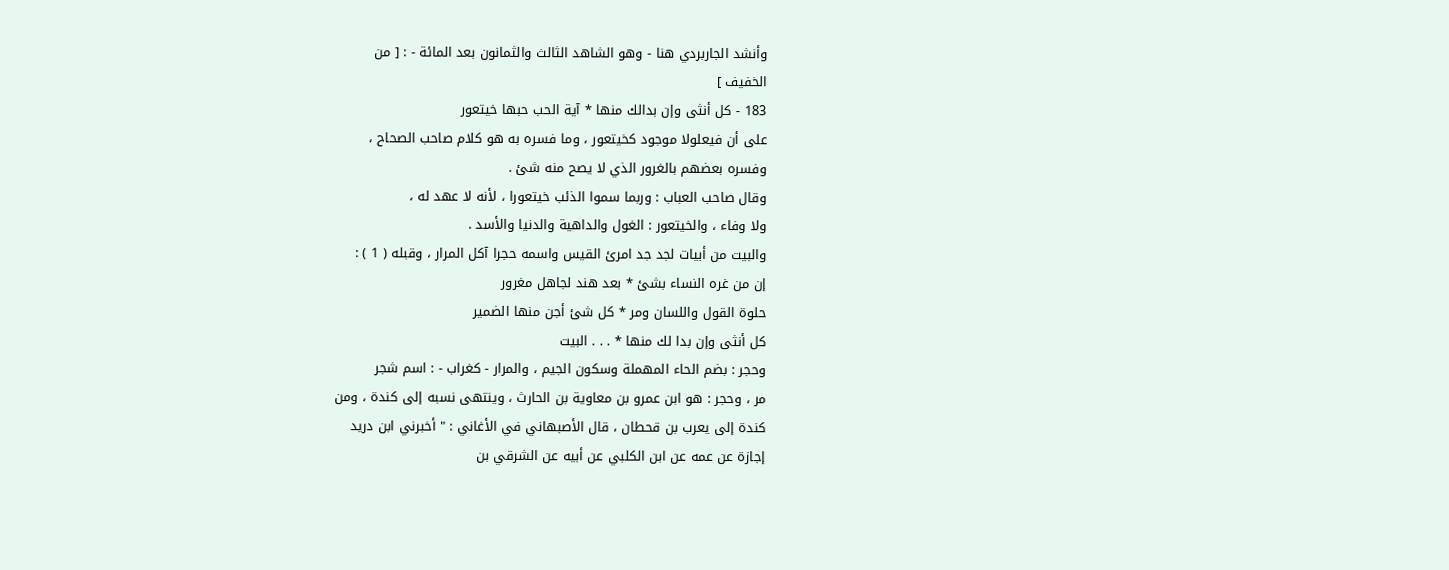وأنشد الجاربردي هنا - وهو الشاهد الثالث والثمانون بعد المائة - : [ من
الخفيف ]
183 - كل أنثى وإن بدالك منها * آية الحب حبها خيتعور
على أن فيعلولا موجود كخيتعور ، وما فسره به هو كلام صاحب الصحاح ،
وفسره بعضهم بالغرور الذي لا يصح منه شئ .
وقال صاحب العباب : وربما سموا الذئب خيتعورا ، لأنه لا عهد له ،
ولا وفاء ، والخيتعور : الغول والداهية والدنيا والأسد .
والبيت من أبيات لجد جد امرئ القيس واسمه حجرا آكل المرار ، وقبله ( 1 ) :
إن من غره النساء بشئ * بعد هند لجاهل مغرور
حلوة القول واللسان ومر * كل شئ أجن منها الضمير
كل أنثى وإن بدا لك منها * . . . البيت
وحجر : بضم الحاء المهملة وسكون الجيم ، والمرار - كغراب - : اسم شجر
مر ، وحجر : هو ابن عمرو بن معاوية بن الحارث ، وينتهى نسبه إلى كندة ، ومن
كندة إلى يعرب بن قحطان ، قال الأصبهاني في الأغاني : " أخبرني ابن دريد
إجازة عن عمه عن ابن الكلبي عن أبيه عن الشرقي بن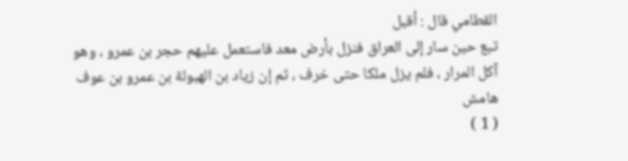القطامي قال : أقبل
تبع حين سار إلى العراق فنزل بأرض معد فاستعمل عليهم حجر بن عمرو ، وهو
آكل المرار ، فلم يزل ملكا حتى خرف ، ثم إن زياد بن الهبولة بن عمرو بن عوف
هامش
( 1 )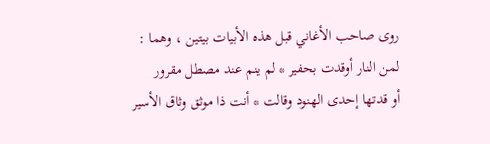روى صاحب الأغاني قبل هذه الأبيات بيتين ، وهما :
لمن النار أوقدت بحفير * لم ينم عند مصطل مقرور
أو قدتها إحدى الهنود وقالت * أنت ذا موثق وثاق الأسير